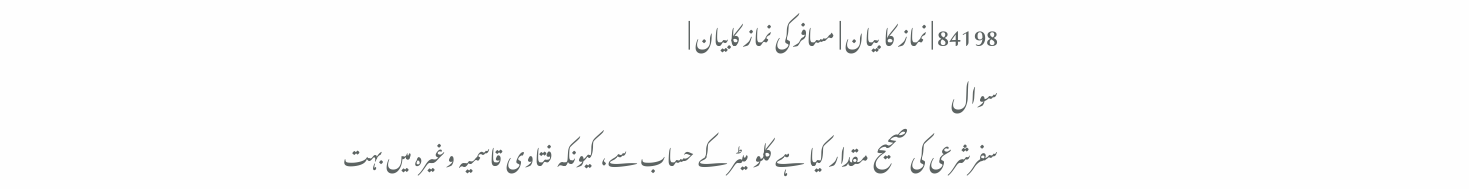84198 | نماز کا بیان | مسافر کی نماز کابیان |
سوال
سفرشرعی کی صحیح مقدار کیا ہے کلو میٹر کے حساب سے، کیونکہ فتاوی قاسمیہ وغیرہ میں بہت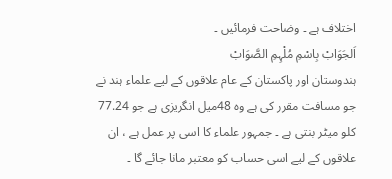اختلاف ہے ۔ وضاحت فرمائیں ۔
اَلجَوَابْ بِاسْمِ مُلْہِمِ الصَّوَابْ
ہندوستان اور پاکستان کے عام علاقوں کے لیے علماء ہند نے جو مسافت مقرر کی ہے وہ 48میل انگریزی ہے جو 77.24 کلو میٹر بنتی ہے ۔ جمہور علماء کا اسی پر عمل ہے ، ان علاقوں کے لیے اسی حساب کو معتبر مانا جائے گا ۔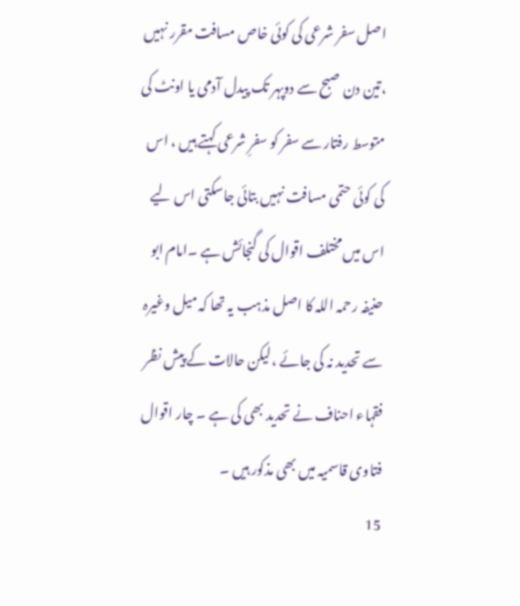اصل سفر شرعی کی کوئی خاص مسافت مقرر نہیں ،تین دن صبح سے دوپہر تک پیدل آدمی یا اونٹ کی متوسط رفتار سے سفر کو سفرِ شرعی کہتے ہیں ، اس کی کوئی حتمی مسافت نہیں بتائی جاسکتی اس لیے اس میں مختلف اقوال کی گنجائش ہے ۔امام ابو حنیفہ رحمہ اللہ کا اصل مذہب یہ تھا کہ میل وغیرہ سے تحدید نہ کی جائے ،لیکن حالات کے پیش نظر فقہاء احناف نے تحدید بھی کی ہے ۔ چار اقوال فتاوی قاسمیہ میں بھی مذکور ہیں ۔
15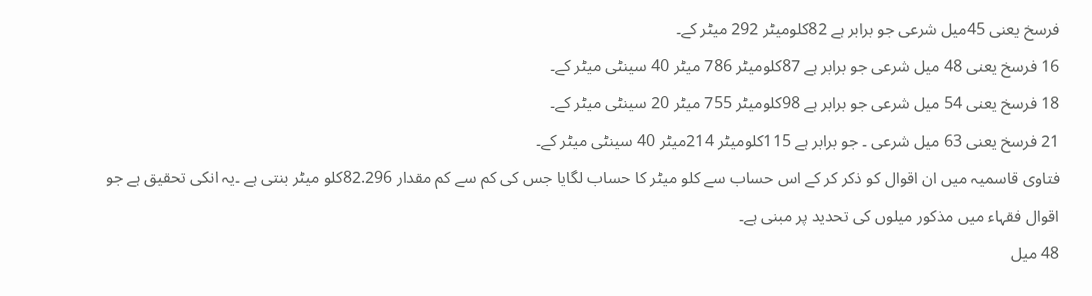فرسخ یعنی 45میل شرعی جو برابر ہے 82کلومیٹر 292 میٹر کے۔
16 فرسخ یعنی 48 میل شرعی جو برابر ہے 87کلومیٹر 786 میٹر 40 سینٹی میٹر کے۔
18 فرسخ یعنی 54 میل شرعی جو برابر ہے 98کلومیٹر 755 میٹر 20 سینٹی میٹر کے۔
21 فرسخ یعنی 63 میل شرعی ۔ جو برابر ہے 115کلومیٹر 214میٹر 40 سینٹی میٹر کے۔
فتاوی قاسمیہ میں ان اقوال کو ذکر کر کے اس حساب سے کلو میٹر کا حساب لگایا جس کی کم سے کم مقدار 82.296کلو میٹر بنتی ہے ۔یہ انکی تحقیق ہے جو اقوال فقہاء میں مذکور میلوں کی تحدید پر مبنی ہے۔
48 میل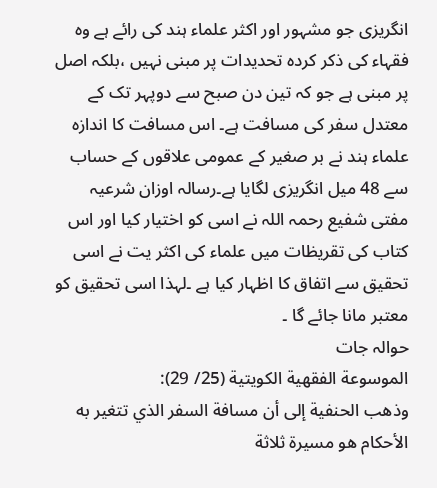انگریزی جو مشہور اور اکثر علماء ہند کی رائے ہے وہ فقہاء کی ذکر کردہ تحدیدات پر مبنی نہیں ،بلکہ اصل پر مبنی ہے جو کہ تین دن صبح سے دوپہر تک کے معتدل سفر کی مسافت ہے۔ اس مسافت کا اندازہ علماء ہند نے بر صغیر کے عمومی علاقوں کے حساب سے 48 میل انگریزی لگایا ہے۔رسالہ اوزان شرعیہ مفتی شفیع رحمہ اللہ نے اسی کو اختیار کیا اور اس کتاب کی تقریظات میں علماء کی اکثر یت نے اسی تحقیق سے اتفاق کا اظہار کیا ہے ۔لہذا اسی تحقیق کو معتبر مانا جائے گا ۔
حوالہ جات
الموسوعة الفقهية الكويتية (25/ 29):
وذهب الحنفية إلى أن مسافة السفر الذي تتغير به الأحكام هو مسيرة ثلاثة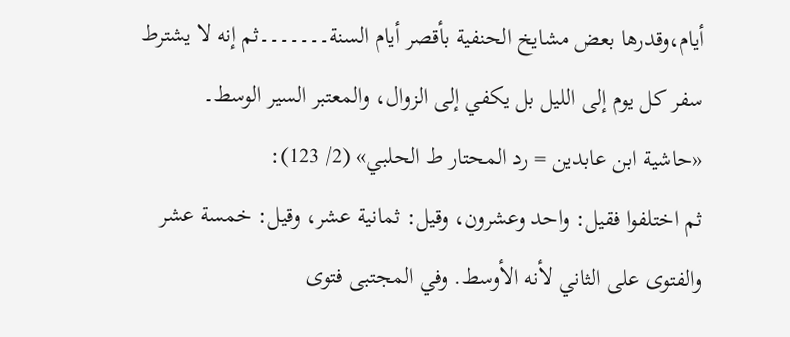أيام،وقدرها بعض مشايخ الحنفية بأقصر أيام السنة۔۔۔۔۔۔۔ثم إنه لا يشترط سفر كل يوم إلى الليل بل يكفي إلى الزوال، والمعتبر السير الوسط۔
«حاشية ابن عابدين = رد المحتار ط الحلبي» (2/ 123):
ثم اختلفوا فقيل: واحد وعشرون، وقيل: ثمانية عشر، وقيل: خمسة عشر والفتوى على الثاني لأنه الأوسط. وفي المجتبى فتوى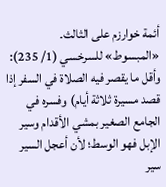أئمة خوارزم على الثالث۔
«المبسوط» للسرخسي (1/ 235):
وأقل ما يقصر فيه الصلاة في السفر إذا قصد مسيرة ثلاثة أيام) وفسره في الجامع الصغير بمشي الأقدام وسير الإبل فهو الوسط؛ لأن أعجل السير سير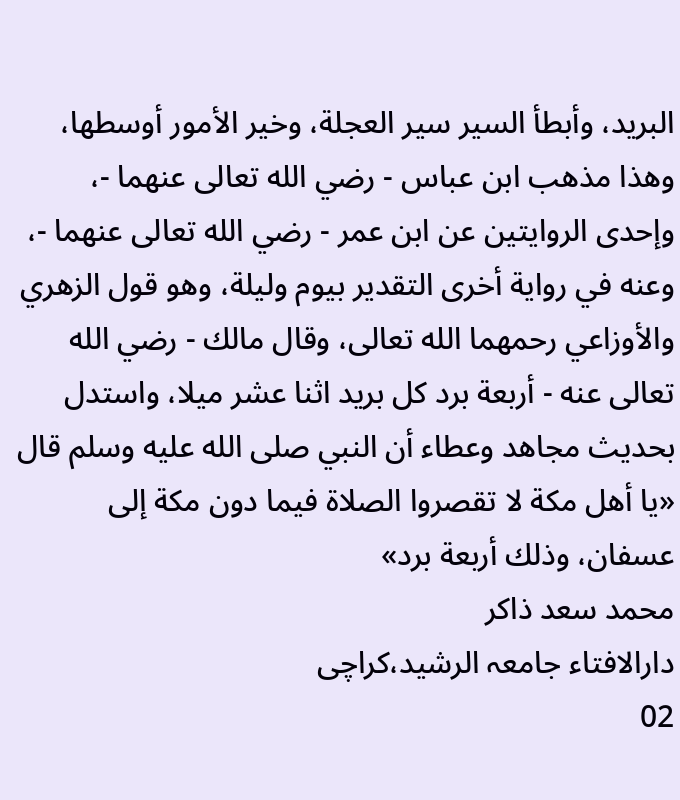البريد، وأبطأ السير سير العجلة، وخير الأمور أوسطها، وهذا مذهب ابن عباس - رضي الله تعالى عنهما -، وإحدى الروايتين عن ابن عمر - رضي الله تعالى عنهما -، وعنه في رواية أخرى التقدير بيوم وليلة، وهو قول الزهري والأوزاعي رحمهما الله تعالى، وقال مالك - رضي الله تعالى عنه - أربعة برد كل بريد اثنا عشر ميلا، واستدل بحديث مجاهد وعطاء أن النبي صلى الله عليه وسلم قال «يا أهل مكة لا تقصروا الصلاة فيما دون مكة إلى عسفان، وذلك أربعة برد»
محمد سعد ذاكر
دارالافتاء جامعہ الرشید،کراچی
02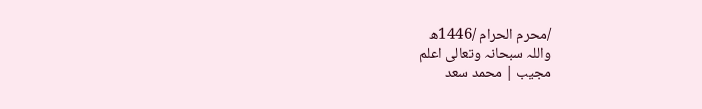/محرم الحرام /1446ھ
واللہ سبحانہ وتعالی اعلم
مجیب | محمد سعد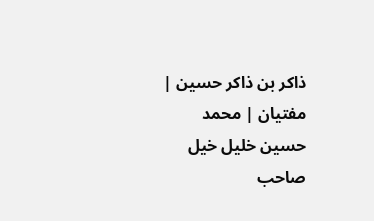ذاکر بن ذاکر حسین | مفتیان | محمد حسین خلیل خیل صاحب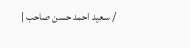/ سعید احمد حسن صاحب |